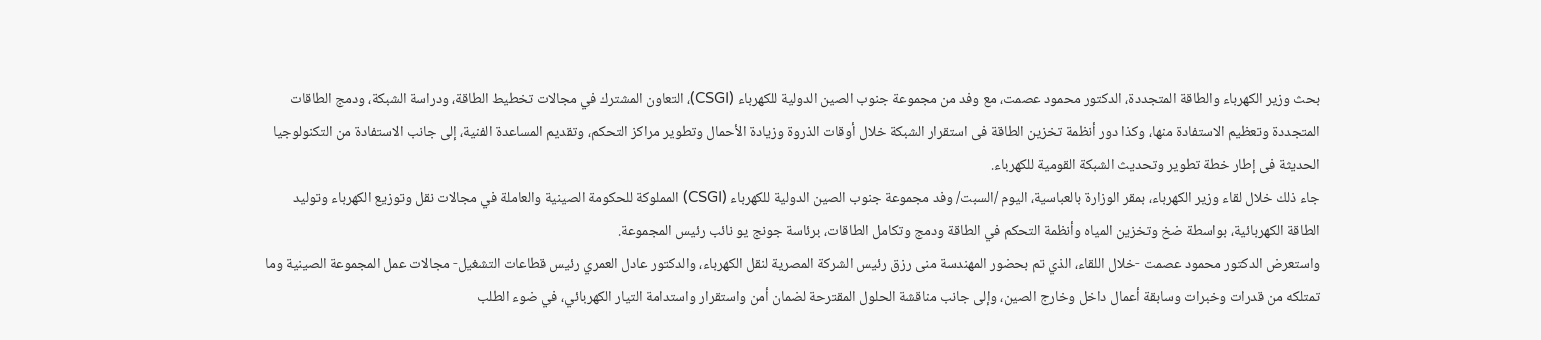بحث وزير الكهرباء والطاقة المتجددة، الدكتور محمود عصمت، مع وفد من مجموعة جنوب الصين الدولية للكهرباء (CSGI)، التعاون المشترك في مجالات تخطيط الطاقة، ودراسة الشبكة، ودمج الطاقات المتجددة وتعظيم الاستفادة منها، وكذا دور أنظمة تخزين الطاقة فى استقرار الشبكة خلال أوقات الذروة وزيادة الأحمال وتطوير مراكز التحكم، وتقديم المساعدة الفنية، إلى جانب الاستفادة من التكنولوجيا الحديثة فى إطار خطة تطوير وتحديث الشبكة القومية للكهرباء.
جاء ذلك خلال لقاء وزير الكهرباء، بمقر الوزارة بالعباسية، اليوم /السبت/ وفد مجموعة جنوب الصين الدولية للكهرباء (CSGI) المملوكة للحكومة الصينية والعاملة في مجالات نقل وتوزيع الكهرباء وتوليد الطاقة الكهربائية، بواسطة ضخ وتخزين المياه وأنظمة التحكم في الطاقة ودمج وتكامل الطاقات، برئاسة جونج يو نائب رئيس المجموعة.
واستعرض الدكتور محمود عصمت -خلال اللقاء، الذي تم بحضور المهندسة منى رزق رئيس الشركة المصرية لنقل الكهرباء، والدكتور عادل العمري رئيس قطاعات التشغيل- مجالات عمل المجموعة الصينية وما تمتلكه من قدرات وخبرات وسابقة أعمال داخل وخارج الصين، وإلى جانب مناقشة الحلول المقترحة لضمان أمن واستقرار واستدامة التيار الكهربائي، في ضوء الطلب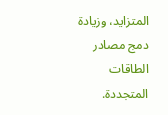المتزايد، وزيادة دمج مصادر الطاقات المتجددة.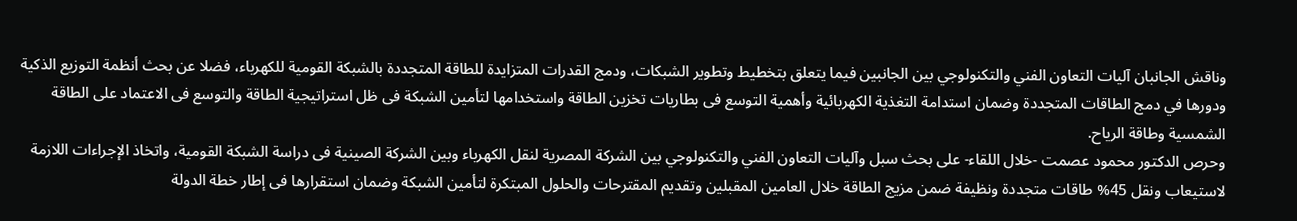وناقش الجانبان آليات التعاون الفني والتكنولوجي بين الجانبين فيما يتعلق بتخطيط وتطوير الشبكات، ودمج القدرات المتزايدة للطاقة المتجددة بالشبكة القومية للكهرباء، فضلا عن بحث أنظمة التوزيع الذكية ودورها في دمج الطاقات المتجددة وضمان استدامة التغذية الكهربائية وأهمية التوسع فى بطاريات تخزين الطاقة واستخدامها لتأمين الشبكة فى ظل استراتيجية الطاقة والتوسع فى الاعتماد على الطاقة الشمسية وطاقة الرياح.
وحرص الدكتور محمود عصمت -خلال اللقاء- على بحث سبل وآليات التعاون الفني والتكنولوجي بين الشركة المصرية لنقل الكهرباء وبين الشركة الصينية فى دراسة الشبكة القومية، واتخاذ الإجراءات اللازمة لاستيعاب ونقل 45% طاقات متجددة ونظيفة ضمن مزيج الطاقة خلال العامين المقبلين وتقديم المقترحات والحلول المبتكرة لتأمين الشبكة وضمان استقرارها فى إطار خطة الدولة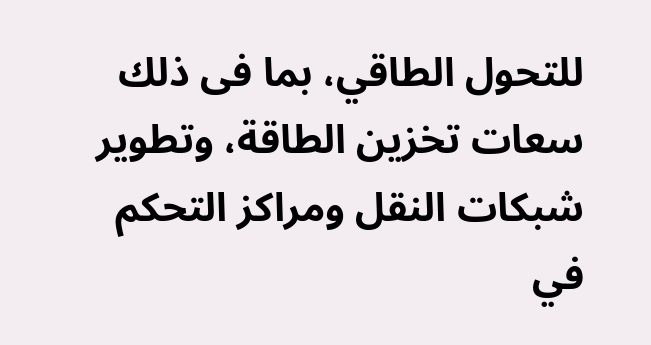للتحول الطاقي، بما فى ذلك سعات تخزين الطاقة، وتطوير شبكات النقل ومراكز التحكم في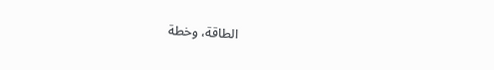الطاقة، وخطة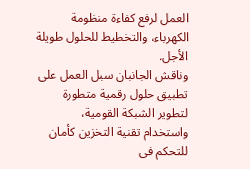العمل لرفع كفاءة منظومة الكهرباء، والتخطيط للحلول طويلة الأجل.
وناقش الجانبان سبل العمل على تطبيق حلول رقمية متطورة لتطوير الشبكة القومية، واستخدام تقنية التخزين كأمان للتحكم فى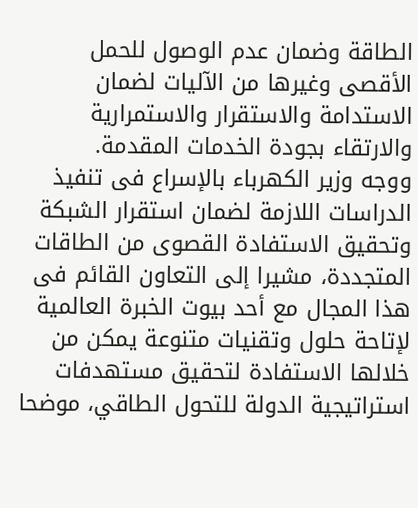الطاقة وضمان عدم الوصول للحمل الأقصى وغيرها من الآليات لضمان الاستدامة والاستقرار والاستمرارية والارتقاء بجودة الخدمات المقدمة.
ووجه وزير الكهرباء بالإسراع فى تنفيذ الدراسات اللازمة لضمان استقرار الشبكة وتحقيق الاستفادة القصوى من الطاقات المتجددة، مشيرا إلى التعاون القائم فى هذا المجال مع أحد بيوت الخبرة العالمية لإتاحة حلول وتقنيات متنوعة يمكن من خلالها الاستفادة لتحقيق مستهدفات استراتيجية الدولة للتحول الطاقي، موضحا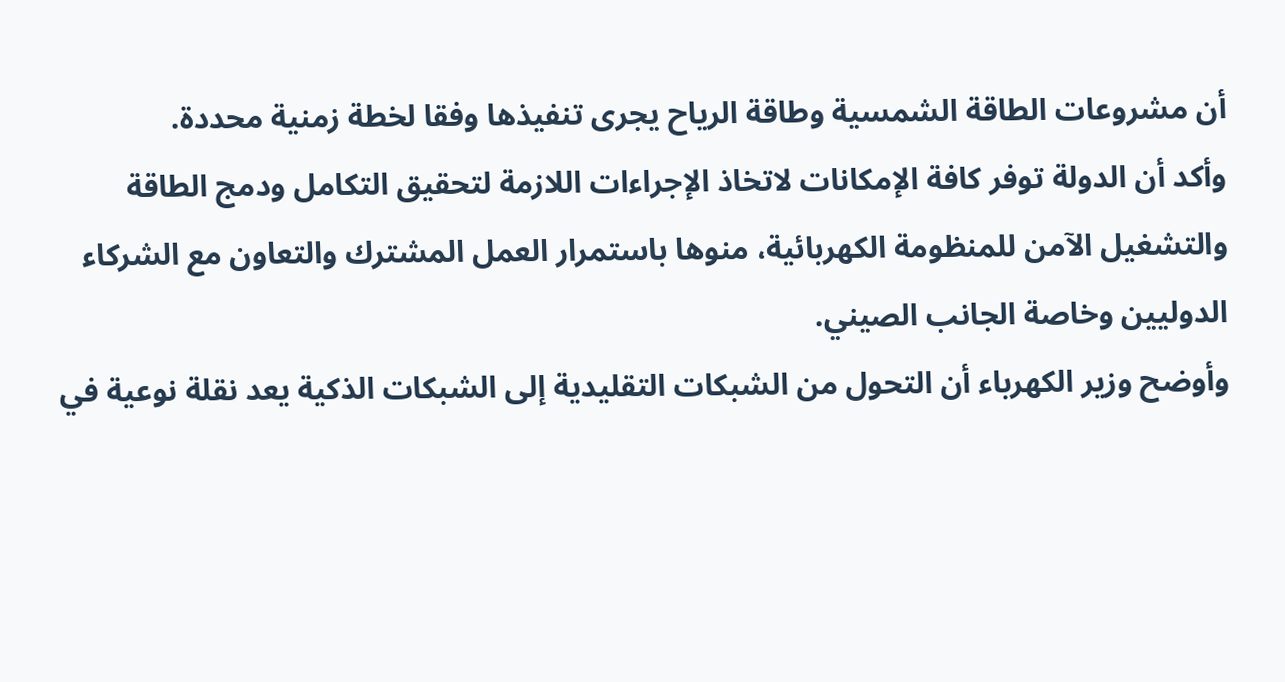أن مشروعات الطاقة الشمسية وطاقة الرياح يجرى تنفيذها وفقا لخطة زمنية محددة.
وأكد أن الدولة توفر كافة الإمكانات لاتخاذ الإجراءات اللازمة لتحقيق التكامل ودمج الطاقة والتشغيل الآمن للمنظومة الكهربائية، منوها باستمرار العمل المشترك والتعاون مع الشركاء الدوليين وخاصة الجانب الصيني.
وأوضح وزير الكهرباء أن التحول من الشبكات التقليدية إلى الشبكات الذكية يعد نقلة نوعية في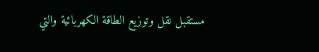مستقبل نقل وتوزيع الطاقة الكهربائية والتي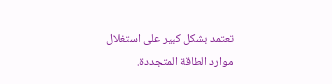تعتمد بشكل كبير على استغلال موارد الطاقة المتجددة.